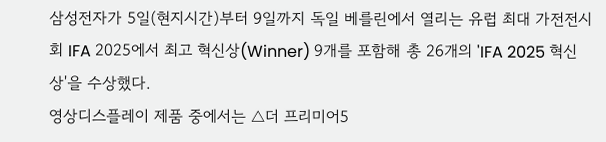삼성전자가 5일(현지시간)부터 9일까지 독일 베를린에서 열리는 유럽 최대 가전전시회 IFA 2025에서 최고 혁신상(Winner) 9개를 포함해 총 26개의 'IFA 2025 혁신상'을 수상했다.
영상디스플레이 제품 중에서는 △더 프리미어5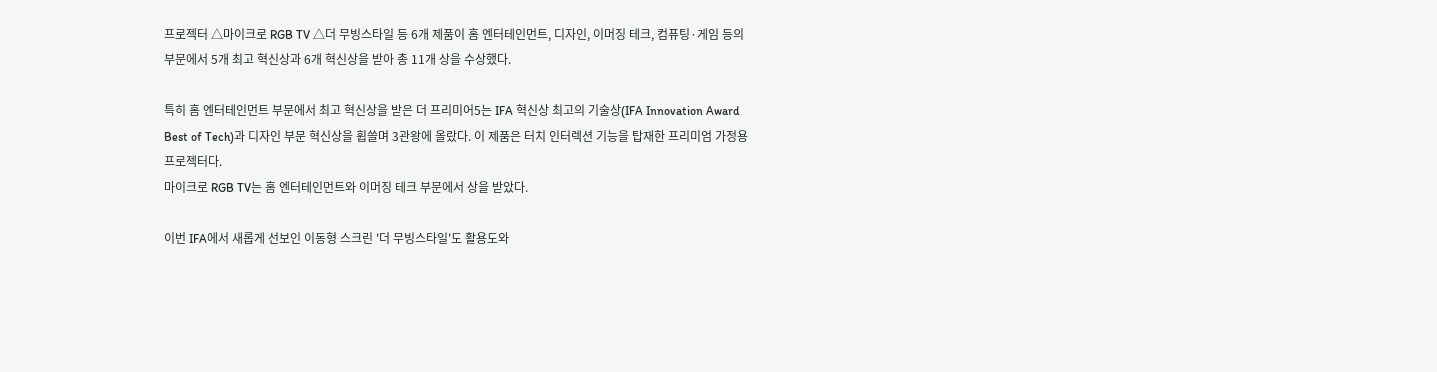프로젝터 △마이크로 RGB TV △더 무빙스타일 등 6개 제품이 홈 엔터테인먼트, 디자인, 이머징 테크, 컴퓨팅·게임 등의 부문에서 5개 최고 혁신상과 6개 혁신상을 받아 총 11개 상을 수상했다.

특히 홈 엔터테인먼트 부문에서 최고 혁신상을 받은 더 프리미어5는 IFA 혁신상 최고의 기술상(IFA Innovation Award Best of Tech)과 디자인 부문 혁신상을 휩쓸며 3관왕에 올랐다. 이 제품은 터치 인터렉션 기능을 탑재한 프리미엄 가정용 프로젝터다.
마이크로 RGB TV는 홈 엔터테인먼트와 이머징 테크 부문에서 상을 받았다.

이번 IFA에서 새롭게 선보인 이동형 스크린 '더 무빙스타일'도 활용도와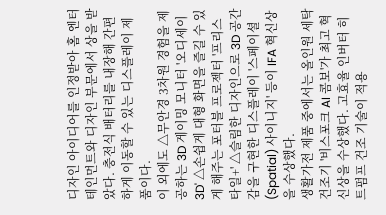디자인 아이디어를 인정받아 홈 엔터테인먼트와 디자인 부문에서 상을 받았다. 충전식 배터리를 내장해 간편하게 이동할 수 있는 디스플레이 제품이다.
이 외에도 △무안경 3차원 경험을 제공하는 3D 게이밍 모니터 '오디세이 3D' △손쉽게 대형 화면을 즐길 수 있게 해주는 포터블 프로젝터 '프리스타일+' △슬림한 디자인으로 3D 공간감을 구현한 디스플레이 '스페이셜(Spatial) 사이니지' 등이 IFA 혁신상을 수상했다.
생활가전 제품 중에서는 올인원 세탁건조기 '비스포크 AI 콤보'가 최고 혁신상을 수상했다. 고효율 인버터 히트펌프 건조 기술이 적용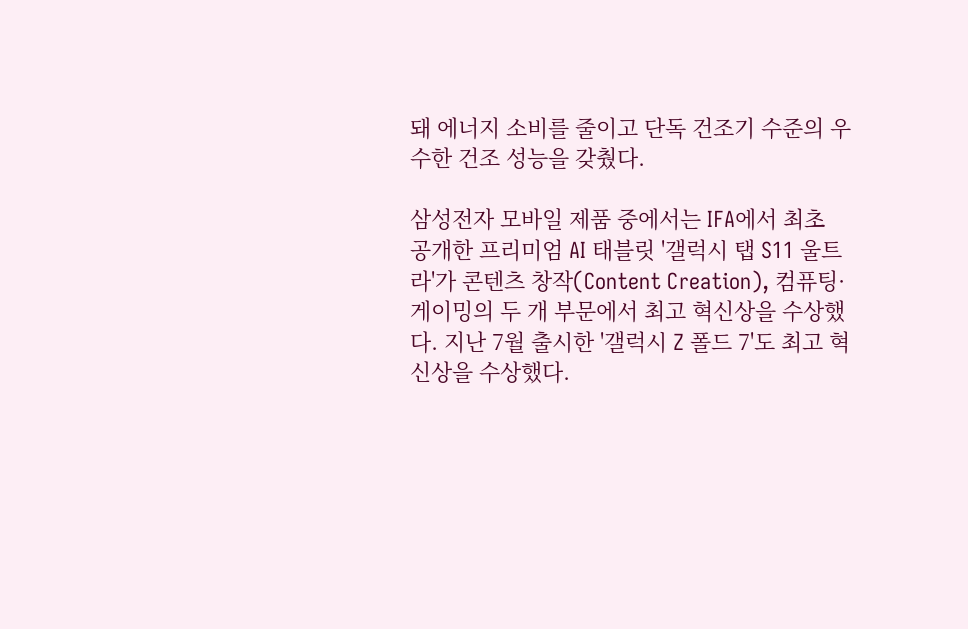돼 에너지 소비를 줄이고 단독 건조기 수준의 우수한 건조 성능을 갖췄다.

삼성전자 모바일 제품 중에서는 IFA에서 최초 공개한 프리미엄 AI 태블릿 '갤럭시 탭 S11 울트라'가 콘텐츠 창작(Content Creation), 컴퓨팅·게이밍의 두 개 부문에서 최고 혁신상을 수상했다. 지난 7월 출시한 '갤럭시 Z 폴드 7'도 최고 혁신상을 수상했다.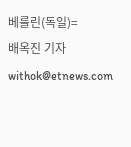베를린(독일)=
배옥진 기자 withok@etnews.com